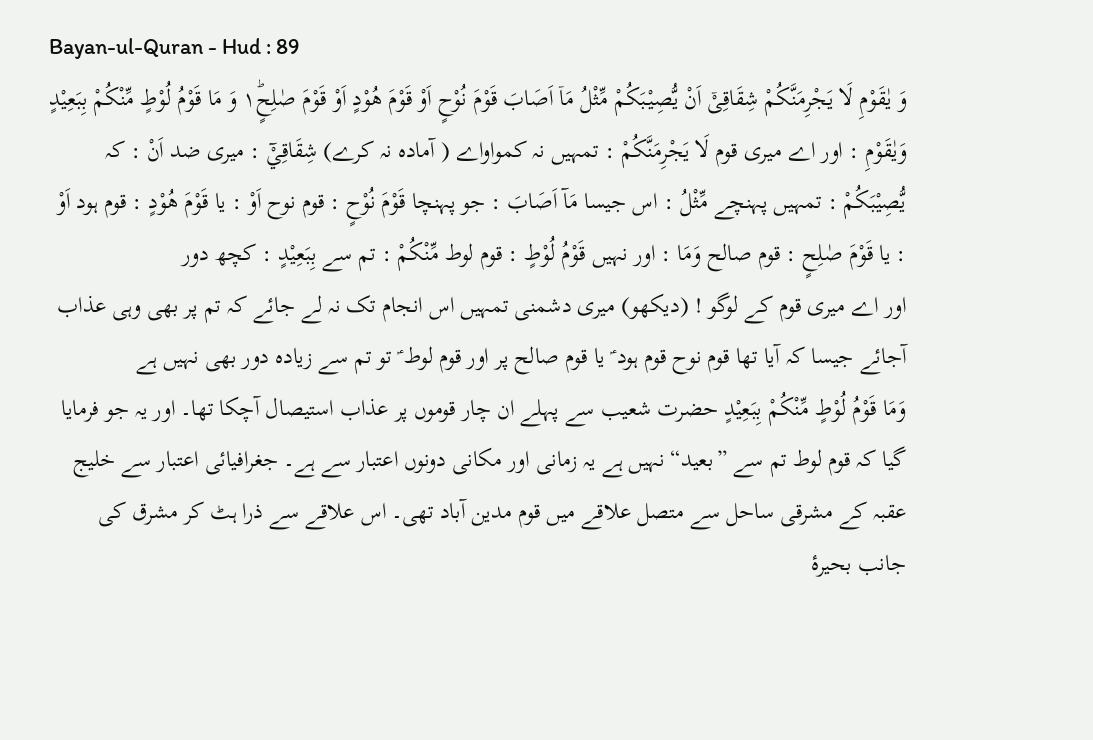Bayan-ul-Quran - Hud : 89
وَ یٰقَوْمِ لَا یَجْرِمَنَّكُمْ شِقَاقِیْۤ اَنْ یُّصِیْبَكُمْ مِّثْلُ مَاۤ اَصَابَ قَوْمَ نُوْحٍ اَوْ قَوْمَ هُوْدٍ اَوْ قَوْمَ صٰلِحٍ١ؕ وَ مَا قَوْمُ لُوْطٍ مِّنْكُمْ بِبَعِیْدٍ
وَيٰقَوْمِ : اور اے میری قوم لَا يَجْرِمَنَّكُمْ : تمہیں نہ کمواواے ( آمادہ نہ کرے) شِقَاقِيْٓ : میری ضد اَنْ : کہ يُّصِيْبَكُمْ : تمہیں پہنچے مِّثْلُ : اس جیسا مَآ اَصَابَ : جو پہنچا قَوْمَ نُوْحٍ : قوم نوح اَوْ : یا قَوْمَ هُوْدٍ : قوم ہود اَوْ : یا قَوْمَ صٰلِحٍ : قوم صالح وَمَا : اور نہیں قَوْمُ لُوْطٍ : قوم لوط مِّنْكُمْ : تم سے بِبَعِيْدٍ : کچھ دور
اور اے میری قوم کے لوگو ! (دیکھو) میری دشمنی تمہیں اس انجام تک نہ لے جائے کہ تم پر بھی وہی عذاب آجائے جیسا کہ آیا تھا قوم نوح قوم ہود ؑ یا قوم صالح پر اور قوم لوط ؑ تو تم سے زیادہ دور بھی نہیں ہے
وَمَا قَوْمُ لُوْطٍ مِّنْکُمْ بِبَعِیْدٍ حضرت شعیب سے پہلے ان چار قوموں پر عذاب استیصال آچکا تھا۔ اور یہ جو فرمایا گیا کہ قوم لوط تم سے ”بعید“ نہیں ہے یہ زمانی اور مکانی دونوں اعتبار سے ہے۔ جغرافیائی اعتبار سے خلیج عقبہ کے مشرقی ساحل سے متصل علاقے میں قوم مدین آباد تھی۔ اس علاقے سے ذرا ہٹ کر مشرق کی جانب بحیرۂ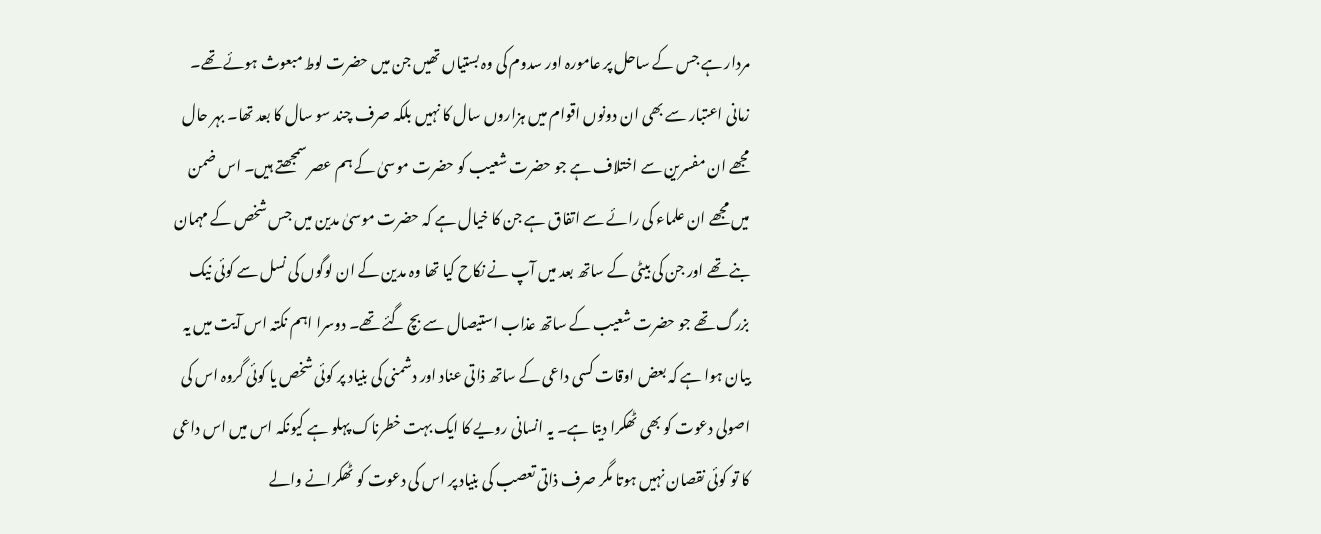مردار ہے جس کے ساحل پر عامورہ اور سدوم کی وہ بستیاں تھیں جن میں حضرت لوط مبعوث ہوئے تھے۔ زمانی اعتبار سے بھی ان دونوں اقوام میں ہزاروں سال کا نہیں بلکہ صرف چند سو سال کا بعد تھا۔ بہر حال مجھے ان مفسرین سے اختلاف ہے جو حضرت شعیب کو حضرت موسیٰ کے ہم عصر سمجھتے ہیں۔ اس ضمن میں مجھے ان علماء کی رائے سے اتفاق ہے جن کا خیال ہے کہ حضرت موسیٰ مدین میں جس شخص کے مہمان بنے تھے اور جن کی بیٹی کے ساتھ بعد میں آپ نے نکاح کیا تھا وہ مدین کے ان لوگوں کی نسل سے کوئی نیک بزرگ تھے جو حضرت شعیب کے ساتھ عذاب استیصال سے بچ گئے تھے۔ دوسرا اہم نکتہ اس آیت میں یہ بیان ہوا ہے کہ بعض اوقات کسی داعی کے ساتھ ذاتی عناد اور دشمنی کی بنیاد پر کوئی شخص یا کوئی گروہ اس کی اصولی دعوت کو بھی ٹھکرا دیتا ہے۔ یہ انسانی رویے کا ایک بہت خطرناک پہلو ہے کیونکہ اس میں اس داعی کا تو کوئی نقصان نہیں ہوتا مگر صرف ذاتی تعصب کی بنیاد پر اس کی دعوت کو ٹھکرانے والے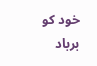خود کو برباد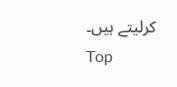کرلیتے ہیں۔
Top